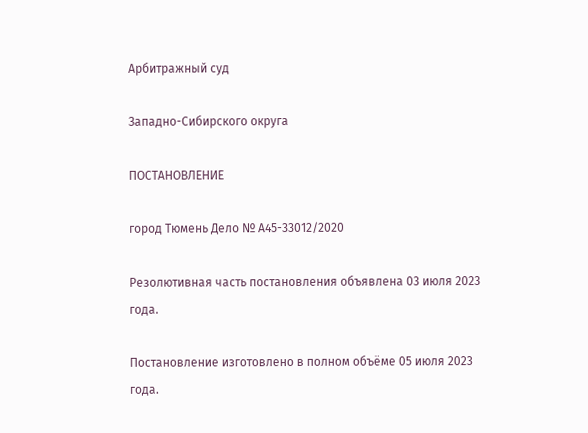Арбитражный суд

Западно-Сибирского округа

ПОСТАНОВЛЕНИЕ

город Тюмень Дело № А45-33012/2020

Резолютивная часть постановления объявлена 03 июля 2023 года.

Постановление изготовлено в полном объёме 05 июля 2023 года.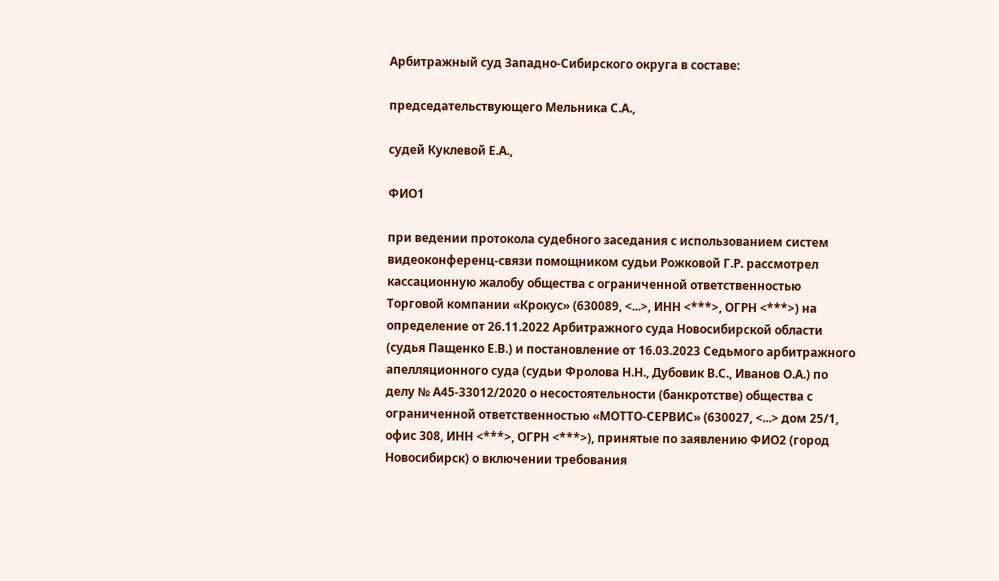Арбитражный суд Западно-Сибирского округа в составе:

председательствующего Мельника С.А.,

судей Куклевой Е.А.,

ФИО1

при ведении протокола судебного заседания с использованием систем видеоконференц-связи помощником судьи Рожковой Г.Р. рассмотрел кассационную жалобу общества с ограниченной ответственностью Торговой компании «Крокус» (630089, <...>, ИНН <***>, ОГРН <***>) на определение от 26.11.2022 Арбитражного суда Новосибирской области (судья Пащенко Е.В.) и постановление от 16.03.2023 Седьмого арбитражного апелляционного суда (судьи Фролова Н.Н., Дубовик В.С., Иванов О.А.) по делу № А45-33012/2020 о несостоятельности (банкротстве) общества с ограниченной ответственностью «МОТТО-СЕРВИС» (630027, <...> дом 25/1, офис 308, ИНН <***>, ОГРН <***>), принятые по заявлению ФИО2 (город Новосибирск) о включении требования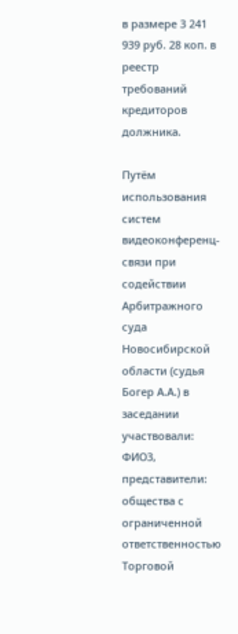в размере 3 241 939 руб. 28 коп. в реестр требований кредиторов должника.

Путём использования систем видеоконференц-связи при содействии Арбитражного суда Новосибирской области (судья Богер А.А.) в заседании участвовали: ФИО3, представители: общества с ограниченной ответственностью Торговой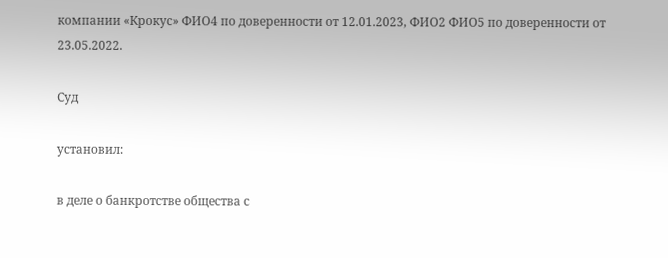компании «Крокус» ФИО4 по доверенности от 12.01.2023, ФИО2 ФИО5 по доверенности от 23.05.2022.

Суд

установил:

в деле о банкротстве общества с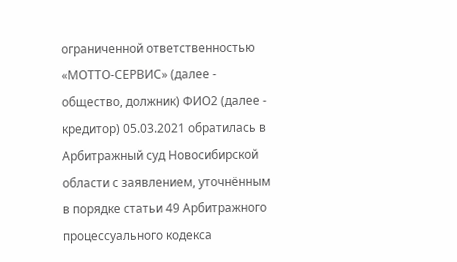ограниченной ответственностью «МОТТО-СЕРВИС» (далее - общество, должник) ФИО2 (далее - кредитор) 05.03.2021 обратилась в Арбитражный суд Новосибирской области с заявлением, уточнённым в порядке статьи 49 Арбитражного процессуального кодекса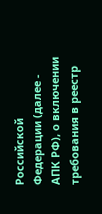Российской Федерации (далее - АПК РФ), о включении требования в реестр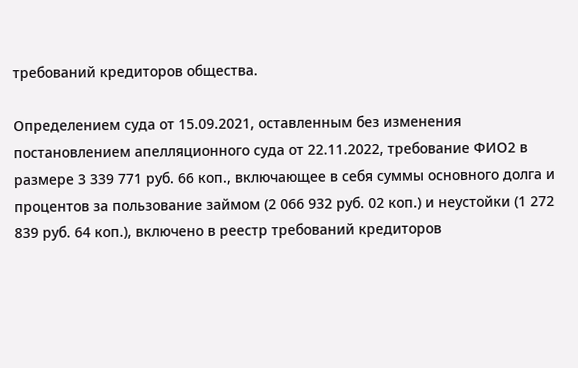требований кредиторов общества.

Определением суда от 15.09.2021, оставленным без изменения постановлением апелляционного суда от 22.11.2022, требование ФИО2 в размере 3 339 771 руб. 66 коп., включающее в себя суммы основного долга и процентов за пользование займом (2 066 932 руб. 02 коп.) и неустойки (1 272 839 руб. 64 коп.), включено в реестр требований кредиторов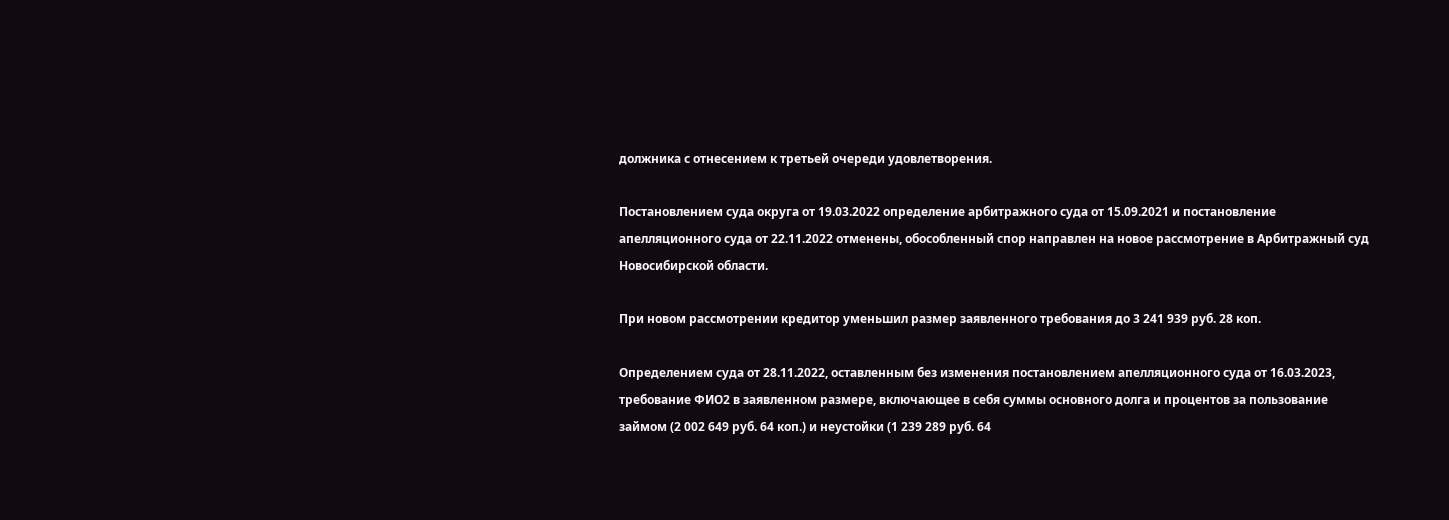должника с отнесением к третьей очереди удовлетворения.

Постановлением суда округа от 19.03.2022 определение арбитражного суда от 15.09.2021 и постановление апелляционного суда от 22.11.2022 отменены, обособленный спор направлен на новое рассмотрение в Арбитражный суд Новосибирской области.

При новом рассмотрении кредитор уменьшил размер заявленного требования до 3 241 939 руб. 28 коп.

Определением суда от 28.11.2022, оставленным без изменения постановлением апелляционного суда от 16.03.2023, требование ФИО2 в заявленном размере, включающее в себя суммы основного долга и процентов за пользование займом (2 002 649 руб. 64 коп.) и неустойки (1 239 289 руб. 64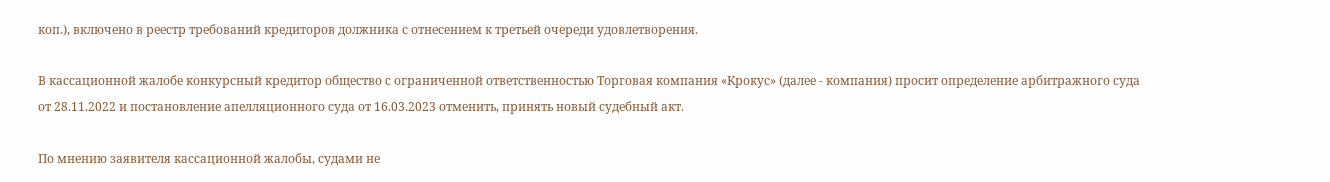коп.), включено в реестр требований кредиторов должника с отнесением к третьей очереди удовлетворения.

В кассационной жалобе конкурсный кредитор общество с ограниченной ответственностью Торговая компания «Крокус» (далее - компания) просит определение арбитражного суда от 28.11.2022 и постановление апелляционного суда от 16.03.2023 отменить, принять новый судебный акт.

По мнению заявителя кассационной жалобы, судами не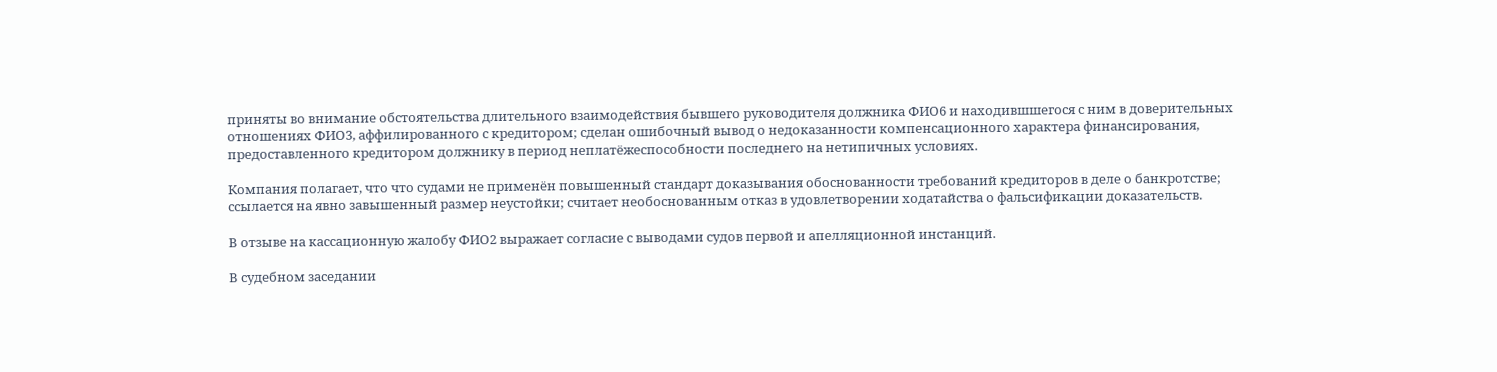приняты во внимание обстоятельства длительного взаимодействия бывшего руководителя должника ФИО6 и находившшегося с ним в доверительных отношениях ФИО3, аффилированного с кредитором; сделан ошибочный вывод о недоказанности компенсационного характера финансирования, предоставленного кредитором должнику в период неплатёжеспособности последнего на нетипичных условиях.

Компания полагает, что что судами не применён повышенный стандарт доказывания обоснованности требований кредиторов в деле о банкротстве; ссылается на явно завышенный размер неустойки; считает необоснованным отказ в удовлетворении ходатайства о фальсификации доказательств.

В отзыве на кассационную жалобу ФИО2 выражает согласие с выводами судов первой и апелляционной инстанций.

В судебном заседании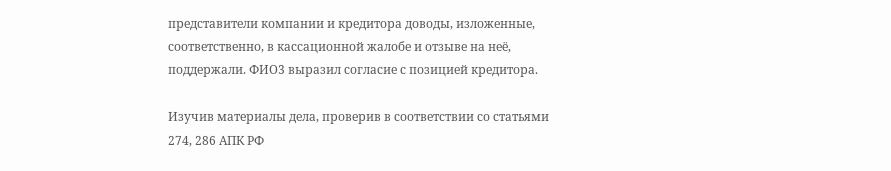представители компании и кредитора доводы, изложенные, соответственно, в кассационной жалобе и отзыве на неё, поддержали. ФИО3 выразил согласие с позицией кредитора.

Изучив материалы дела, проверив в соответствии со статьями 274, 286 АПК РФ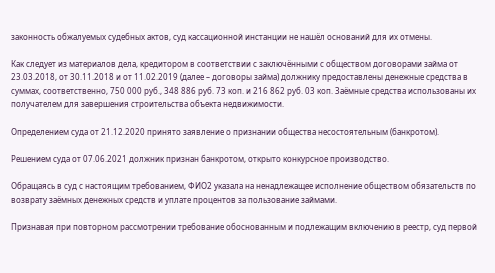законность обжалуемых судебных актов, суд кассационной инстанции не нашёл оснований для их отмены.

Как следует из материалов дела, кредитором в соответствии с заключёнными с обществом договорами займа от 23.03.2018, от 30.11.2018 и от 11.02.2019 (далее – договоры займа) должнику предоставлены денежные средства в суммах, соответственно, 750 000 руб., 348 886 руб. 73 коп. и 216 862 руб. 03 коп. Заёмные средства использованы их получателем для завершения строительства объекта недвижимости.

Определением суда от 21.12.2020 принято заявление о признании общества несостоятельным (банкротом).

Решением суда от 07.06.2021 должник признан банкротом, открыто конкурсное производство.

Обращаясь в суд с настоящим требованием, ФИО2 указала на ненадлежащее исполнение обществом обязательств по возврату заёмных денежных средств и уплате процентов за пользование займами.

Признавая при повторном рассмотрении требование обоснованным и подлежащим включению в реестр, суд первой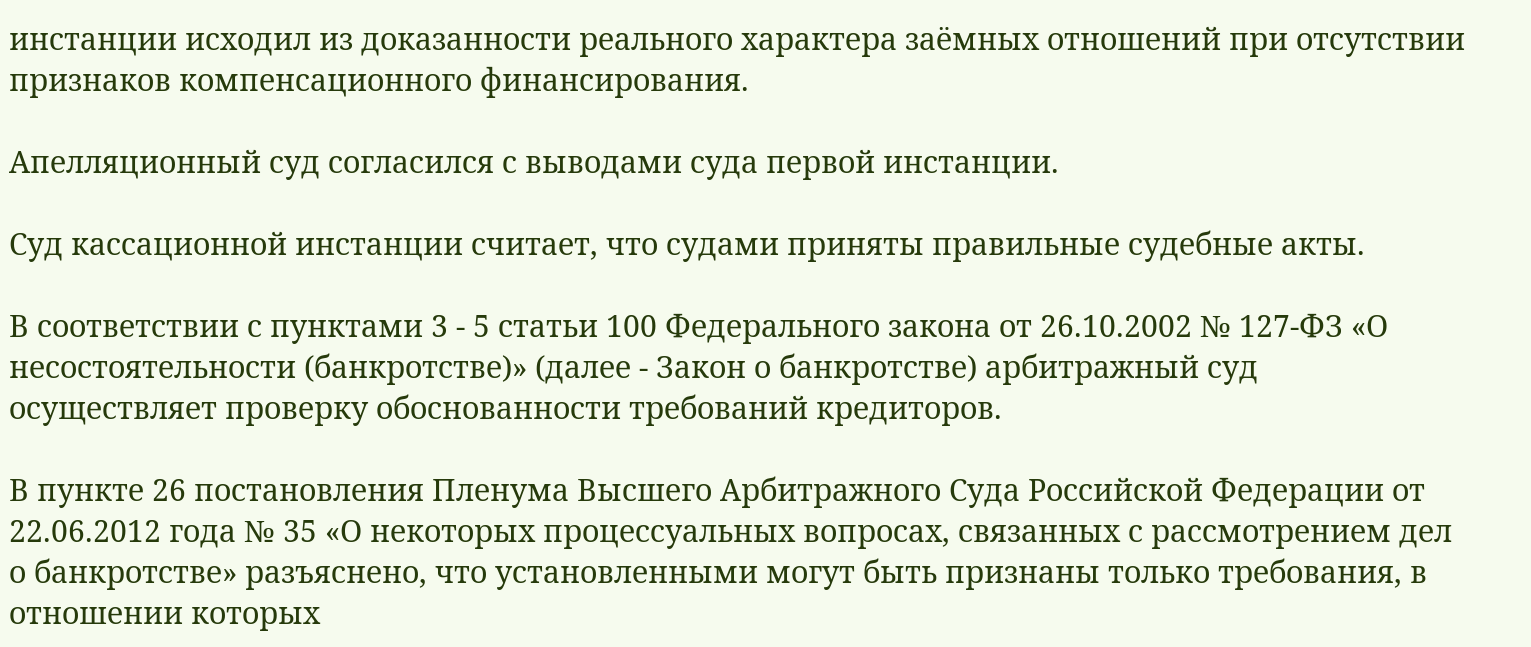инстанции исходил из доказанности реального характера заёмных отношений при отсутствии признаков компенсационного финансирования.

Апелляционный суд согласился с выводами суда первой инстанции.

Суд кассационной инстанции считает, что судами приняты правильные судебные акты.

В соответствии с пунктами 3 - 5 статьи 100 Федерального закона от 26.10.2002 № 127-ФЗ «О несостоятельности (банкротстве)» (далее - Закон о банкротстве) арбитражный суд осуществляет проверку обоснованности требований кредиторов.

В пункте 26 постановления Пленума Высшего Арбитражного Суда Российской Федерации от 22.06.2012 года № 35 «О некоторых процессуальных вопросах, связанных с рассмотрением дел о банкротстве» разъяснено, что установленными могут быть признаны только требования, в отношении которых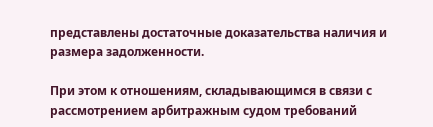представлены достаточные доказательства наличия и размера задолженности.

При этом к отношениям, складывающимся в связи с рассмотрением арбитражным судом требований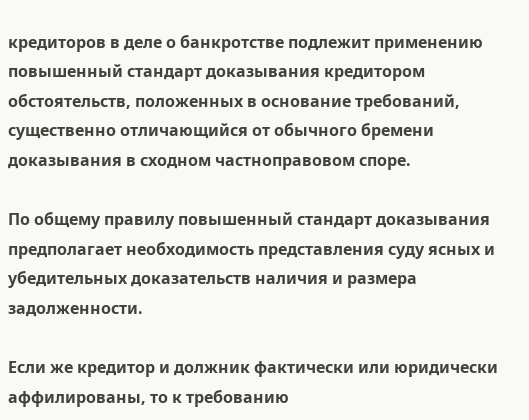кредиторов в деле о банкротстве подлежит применению повышенный стандарт доказывания кредитором обстоятельств, положенных в основание требований, существенно отличающийся от обычного бремени доказывания в сходном частноправовом споре.

По общему правилу повышенный стандарт доказывания предполагает необходимость представления суду ясных и убедительных доказательств наличия и размера задолженности.

Если же кредитор и должник фактически или юридически аффилированы, то к требованию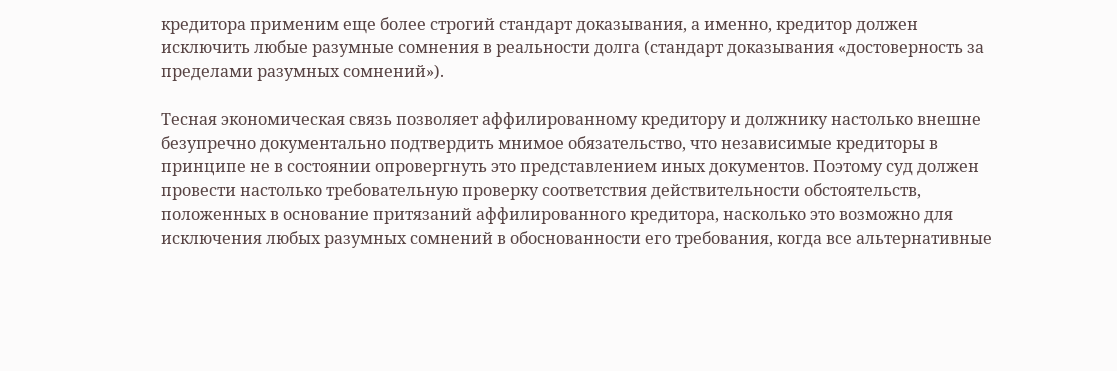кредитора применим еще более строгий стандарт доказывания, а именно, кредитор должен исключить любые разумные сомнения в реальности долга (стандарт доказывания «достоверность за пределами разумных сомнений»).

Тесная экономическая связь позволяет аффилированному кредитору и должнику настолько внешне безупречно документально подтвердить мнимое обязательство, что независимые кредиторы в принципе не в состоянии опровергнуть это представлением иных документов. Поэтому суд должен провести настолько требовательную проверку соответствия действительности обстоятельств, положенных в основание притязаний аффилированного кредитора, насколько это возможно для исключения любых разумных сомнений в обоснованности его требования, когда все альтернативные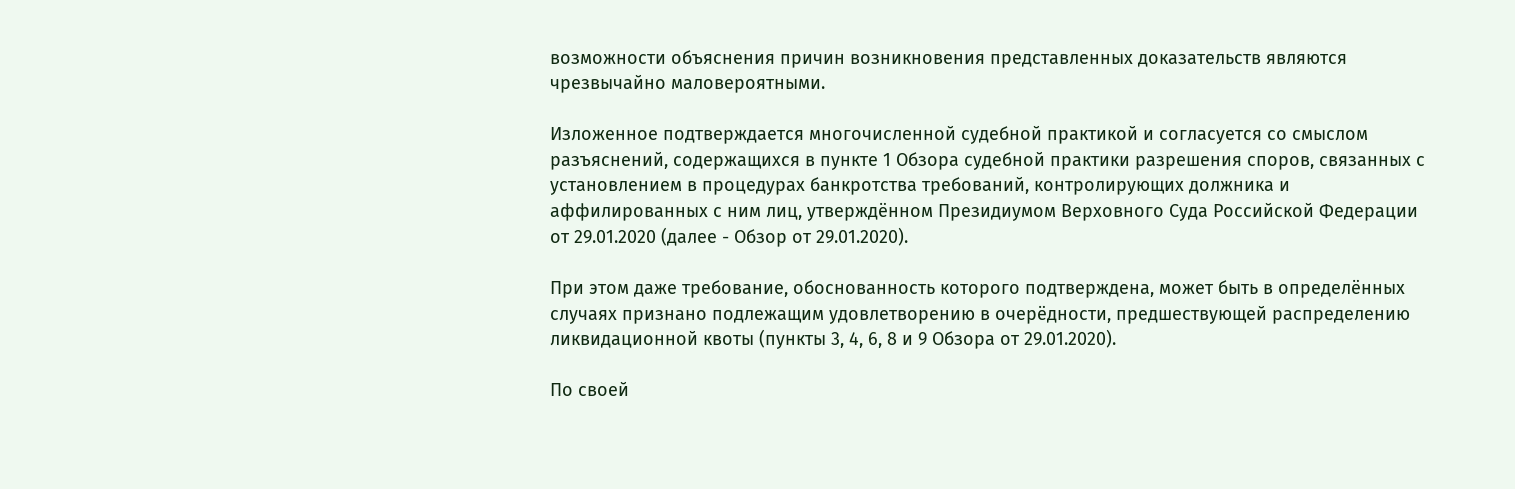возможности объяснения причин возникновения представленных доказательств являются чрезвычайно маловероятными.

Изложенное подтверждается многочисленной судебной практикой и согласуется со смыслом разъяснений, содержащихся в пункте 1 Обзора судебной практики разрешения споров, связанных с установлением в процедурах банкротства требований, контролирующих должника и аффилированных с ним лиц, утверждённом Президиумом Верховного Суда Российской Федерации от 29.01.2020 (далее - Обзор от 29.01.2020).

При этом даже требование, обоснованность которого подтверждена, может быть в определённых случаях признано подлежащим удовлетворению в очерёдности, предшествующей распределению ликвидационной квоты (пункты 3, 4, 6, 8 и 9 Обзора от 29.01.2020).

По своей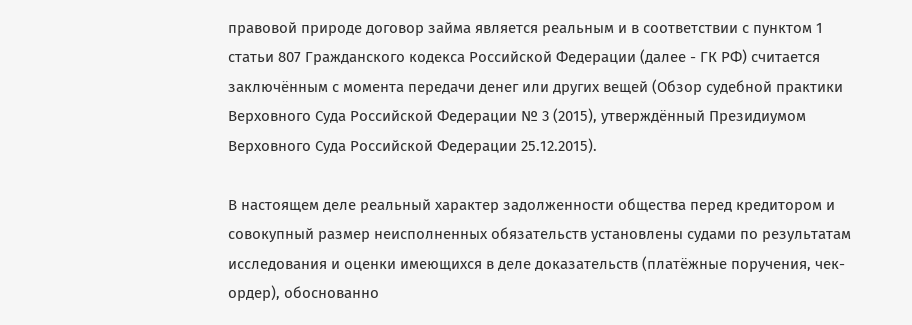правовой природе договор займа является реальным и в соответствии с пунктом 1 статьи 807 Гражданского кодекса Российской Федерации (далее - ГК РФ) считается заключённым с момента передачи денег или других вещей (Обзор судебной практики Верховного Суда Российской Федерации № 3 (2015), утверждённый Президиумом Верховного Суда Российской Федерации 25.12.2015).

В настоящем деле реальный характер задолженности общества перед кредитором и совокупный размер неисполненных обязательств установлены судами по результатам исследования и оценки имеющихся в деле доказательств (платёжные поручения, чек-ордер), обоснованно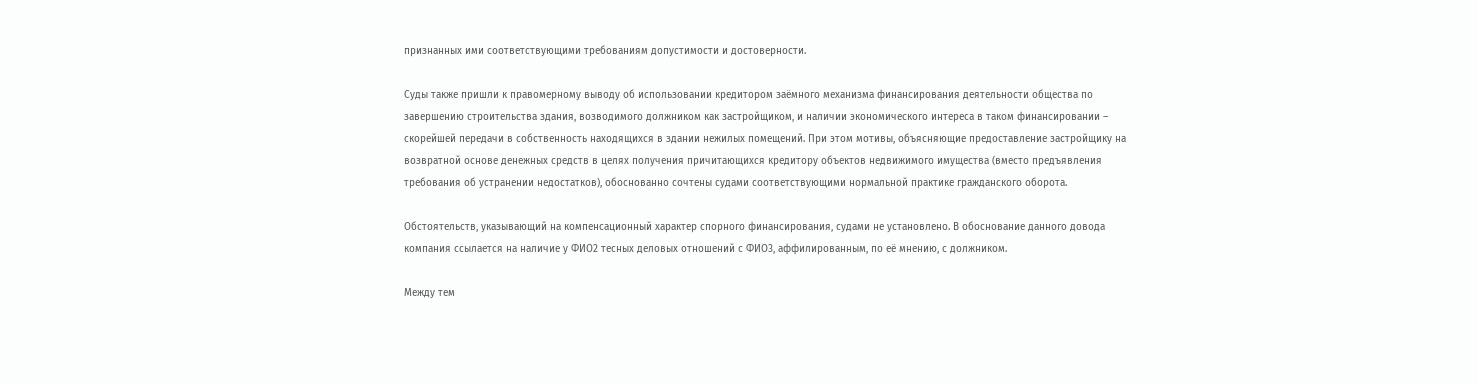признанных ими соответствующими требованиям допустимости и достоверности.

Суды также пришли к правомерному выводу об использовании кредитором заёмного механизма финансирования деятельности общества по завершению строительства здания, возводимого должником как застройщиком, и наличии экономического интереса в таком финансировании – скорейшей передачи в собственность находящихся в здании нежилых помещений. При этом мотивы, объясняющие предоставление застройщику на возвратной основе денежных средств в целях получения причитающихся кредитору объектов недвижимого имущества (вместо предъявления требования об устранении недостатков), обоснованно сочтены судами соответствующими нормальной практике гражданского оборота.

Обстоятельств, указывающий на компенсационный характер спорного финансирования, судами не установлено. В обоснование данного довода компания ссылается на наличие у ФИО2 тесных деловых отношений с ФИО3, аффилированным, по её мнению, с должником.

Между тем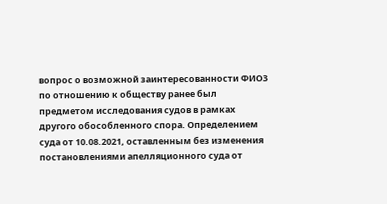вопрос о возможной заинтересованности ФИО3 по отношению к обществу ранее был предметом исследования судов в рамках другого обособленного спора. Определением суда от 10.08.2021, оставленным без изменения постановлениями апелляционного суда от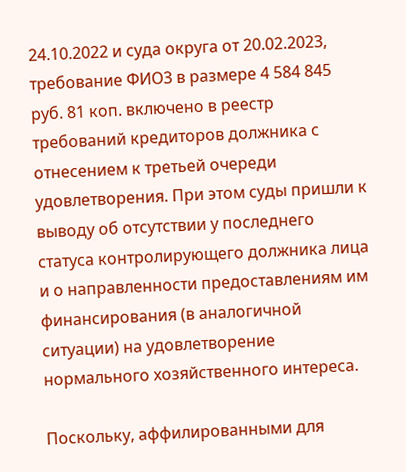24.10.2022 и суда округа от 20.02.2023, требование ФИО3 в размере 4 584 845 руб. 81 коп. включено в реестр требований кредиторов должника с отнесением к третьей очереди удовлетворения. При этом суды пришли к выводу об отсутствии у последнего статуса контролирующего должника лица и о направленности предоставлениям им финансирования (в аналогичной ситуации) на удовлетворение нормального хозяйственного интереса.

Поскольку, аффилированными для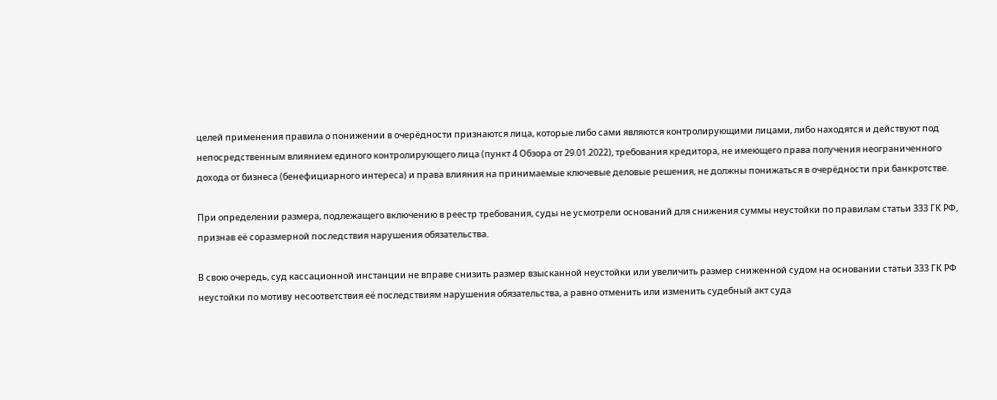целей применения правила о понижении в очерёдности признаются лица, которые либо сами являются контролирующими лицами, либо находятся и действуют под непосредственным влиянием единого контролирующего лица (пункт 4 Обзора от 29.01.2022), требования кредитора, не имеющего права получения неограниченного дохода от бизнеса (бенефициарного интереса) и права влияния на принимаемые ключевые деловые решения, не должны понижаться в очерёдности при банкротстве.

При определении размера, подлежащего включению в реестр требования, суды не усмотрели оснований для снижения суммы неустойки по правилам статьи 333 ГК РФ, признав её соразмерной последствия нарушения обязательства.

В свою очередь, суд кассационной инстанции не вправе снизить размер взысканной неустойки или увеличить размер сниженной судом на основании статьи 333 ГК РФ неустойки по мотиву несоответствия её последствиям нарушения обязательства, а равно отменить или изменить судебный акт суда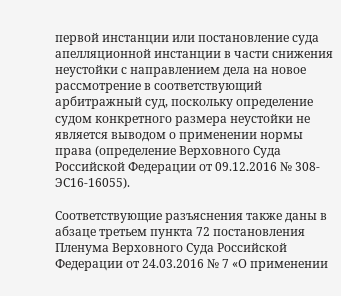первой инстанции или постановление суда апелляционной инстанции в части снижения неустойки с направлением дела на новое рассмотрение в соответствующий арбитражный суд, поскольку определение судом конкретного размера неустойки не является выводом о применении нормы права (определение Верховного Суда Российской Федерации от 09.12.2016 № 308-ЭС16-16055).

Соответствующие разъяснения также даны в абзаце третьем пункта 72 постановления Пленума Верховного Суда Российской Федерации от 24.03.2016 № 7 «О применении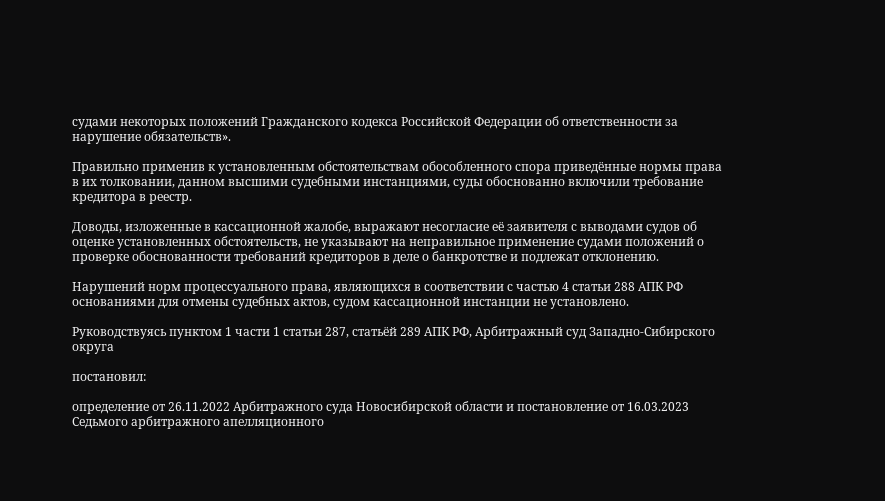судами некоторых положений Гражданского кодекса Российской Федерации об ответственности за нарушение обязательств».

Правильно применив к установленным обстоятельствам обособленного спора приведённые нормы права в их толковании, данном высшими судебными инстанциями, суды обоснованно включили требование кредитора в реестр.

Доводы, изложенные в кассационной жалобе, выражают несогласие её заявителя с выводами судов об оценке установленных обстоятельств, не указывают на неправильное применение судами положений о проверке обоснованности требований кредиторов в деле о банкротстве и подлежат отклонению.

Нарушений норм процессуального права, являющихся в соответствии с частью 4 статьи 288 АПК РФ основаниями для отмены судебных актов, судом кассационной инстанции не установлено.

Руководствуясь пунктом 1 части 1 статьи 287, статьёй 289 АПК РФ, Арбитражный суд Западно-Сибирского округа

постановил:

определение от 26.11.2022 Арбитражного суда Новосибирской области и постановление от 16.03.2023 Седьмого арбитражного апелляционного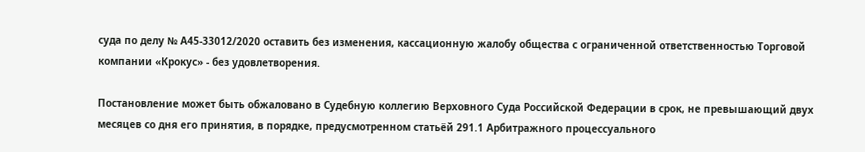суда по делу № А45-33012/2020 оставить без изменения, кассационную жалобу общества с ограниченной ответственностью Торговой компании «Крокус» - без удовлетворения.

Постановление может быть обжаловано в Судебную коллегию Верховного Суда Российской Федерации в срок, не превышающий двух месяцев со дня его принятия, в порядке, предусмотренном статьёй 291.1 Арбитражного процессуального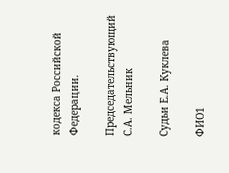кодекса Российской Федерации.

Председательствующий С.А. Мельник

Судьи Е.А. Куклева

ФИО1